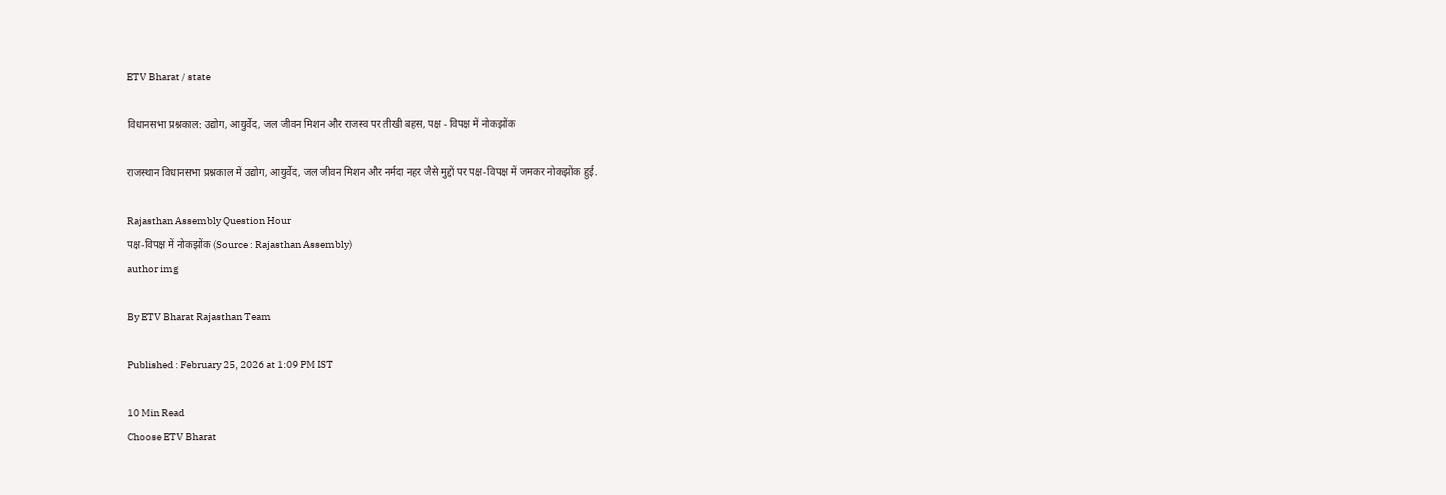ETV Bharat / state

विधानसभा प्रश्नकाल: उद्योग, आयुर्वेद, जल जीवन मिशन और राजस्व पर तीखी बहस, पक्ष - विपक्ष में नोकझोंक

राजस्थान विधानसभा प्रश्नकाल में उद्योग, आयुर्वेद, जल जीवन मिशन और नर्मदा नहर जैसे मुद्दों पर पक्ष-विपक्ष में जमकर नोकझोंक हुई.

Rajasthan Assembly Question Hour
पक्ष-विपक्ष में नोकझोंक (Source : Rajasthan Assembly)
author img

By ETV Bharat Rajasthan Team

Published : February 25, 2026 at 1:09 PM IST

10 Min Read
Choose ETV Bharat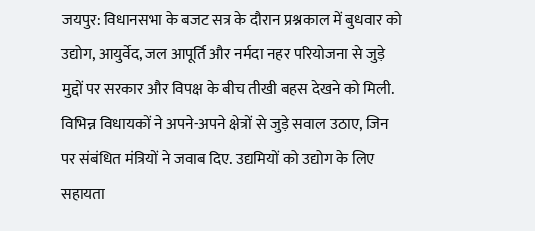जयपुर: विधानसभा के बजट सत्र के दौरान प्रश्नकाल में बुधवार को उद्योग, आयुर्वेद, जल आपूर्ति और नर्मदा नहर परियोजना से जुड़े मुद्दों पर सरकार और विपक्ष के बीच तीखी बहस देखने को मिली. विभिन्न विधायकों ने अपने-अपने क्षेत्रों से जुड़े सवाल उठाए, जिन पर संबंधित मंत्रियों ने जवाब दिए. उद्यमियों को उद्योग के लिए सहायता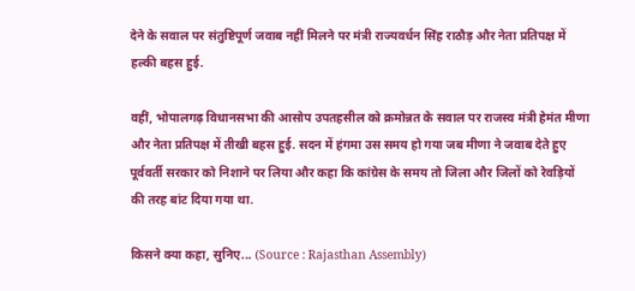देने के सवाल पर संतुष्टिपूर्ण जवाब नहीं मिलने पर मंत्री राज्यवर्धन सिंह राठौड़ और नेता प्रतिपक्ष में हल्की बहस हुई.

वहीं, भोपालगढ़ विधानसभा की आसोप उपतहसील को क्रमोन्नत के सवाल पर राजस्व मंत्री हेमंत मीणा और नेता प्रतिपक्ष में तीखी बहस हुई. सदन में हंगमा उस समय हो गया जब मीणा ने जवाब देते हुए पूर्ववर्ती सरकार को निशाने पर लिया और कहा कि कांग्रेस के समय तो जिला और जिलों को रेवड़ियों की तरह बांट दिया गया था.

किसने क्या कहा, सुनिए... (Source : Rajasthan Assembly)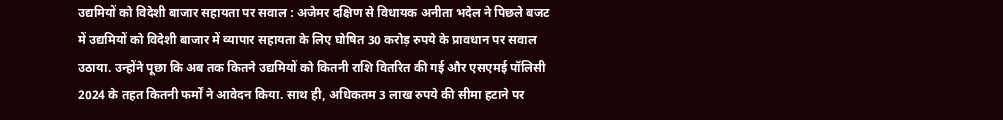उद्यमियों को विदेशी बाजार सहायता पर सवाल : अजेमर दक्षिण से विधायक अनीता भदेल ने पिछले बजट में उद्यमियों को विदेशी बाजार में व्यापार सहायता के लिए घोषित 30 करोड़ रुपये के प्रावधान पर सवाल उठाया. उन्होंने पूछा कि अब तक कितने उद्यमियों को कितनी राशि वितरित की गई और एसएमई पॉलिसी 2024 के तहत कितनी फर्मों ने आवेदन किया. साथ ही, अधिकतम 3 लाख रुपये की सीमा हटाने पर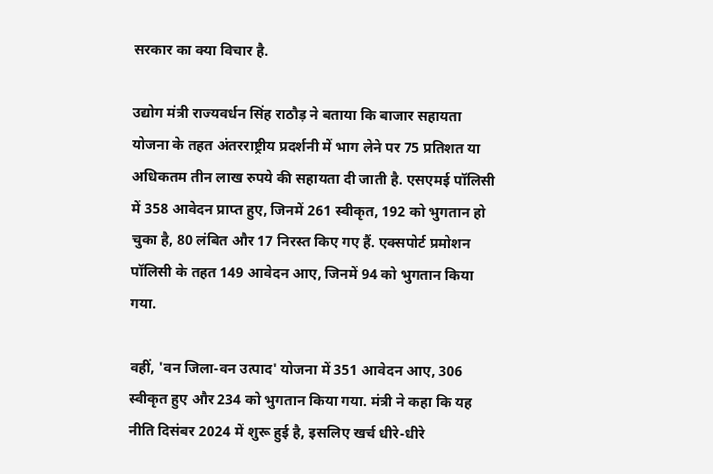सरकार का क्या विचार है.

उद्योग मंत्री राज्यवर्धन सिंह राठौड़ ने बताया कि बाजार सहायता योजना के तहत अंतरराष्ट्रीय प्रदर्शनी में भाग लेने पर 75 प्रतिशत या अधिकतम तीन लाख रुपये की सहायता दी जाती है. एसएमई पॉलिसी में 358 आवेदन प्राप्त हुए, जिनमें 261 स्वीकृत, 192 को भुगतान हो चुका है, 80 लंबित और 17 निरस्त किए गए हैं. एक्सपोर्ट प्रमोशन पॉलिसी के तहत 149 आवेदन आए, जिनमें 94 को भुगतान किया गया.

वहीं, 'वन जिला-वन उत्पाद' योजना में 351 आवेदन आए, 306 स्वीकृत हुए और 234 को भुगतान किया गया. मंत्री ने कहा कि यह नीति दिसंबर 2024 में शुरू हुई है, इसलिए खर्च धीरे-धीरे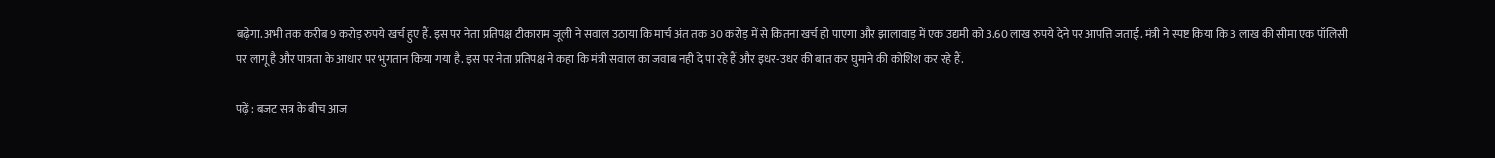बढ़ेगा. अभी तक करीब 9 करोड़ रुपये खर्च हुए हैं. इस पर नेता प्रतिपक्ष टीकाराम जूली ने सवाल उठाया कि मार्च अंत तक 30 करोड़ में से कितना खर्च हो पाएगा और झालावाड़ में एक उद्यमी को 3.60 लाख रुपये देने पर आपत्ति जताई. मंत्री ने स्पष्ट किया कि 3 लाख की सीमा एक पॉलिसी पर लागू है और पात्रता के आधार पर भुगतान किया गया है. इस पर नेता प्रतिपक्ष ने कहा कि मंत्री सवाल का जवाब नही दे पा रहे हैं और इधर-उधर की बात कर घुमाने की कोशिश कर रहे हैं.

पढ़ें : बजट सत्र के बीच आज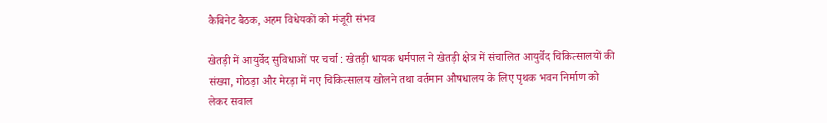कैबिनेट बैठक, अहम विधेयकों को मंजूरी संभव

खेतड़ी में आयुर्वेद सुविधाओं पर चर्चा : खेतड़ी धायक धर्मपाल ने खेतड़ी क्षेत्र में संचालित आयुर्वेद चिकित्सालयों की संख्या, गोठड़ा और मेरड़ा में नए चिकित्सालय खोलने तथा वर्तमान औषधालय के लिए पृथक भवन निर्माण को लेकर सवाल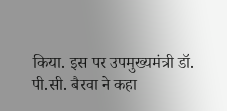किया. इस पर उपमुख्यमंत्री डॉ. पी.सी. बैरवा ने कहा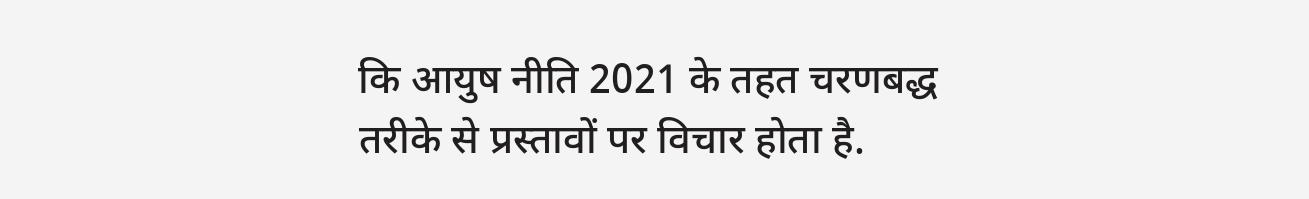कि आयुष नीति 2021 के तहत चरणबद्ध तरीके से प्रस्तावों पर विचार होता है.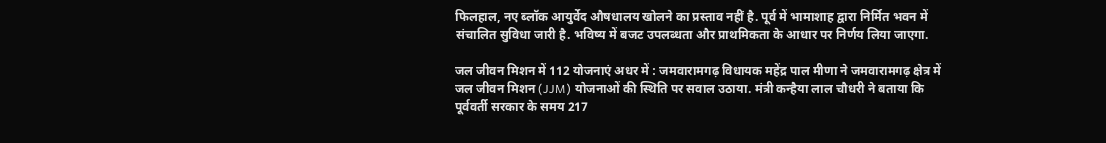फिलहाल, नए ब्लॉक आयुर्वेद औषधालय खोलने का प्रस्ताव नहीं है. पूर्व में भामाशाह द्वारा निर्मित भवन में संचालित सुविधा जारी है. भविष्य में बजट उपलब्धता और प्राथमिकता के आधार पर निर्णय लिया जाएगा.

जल जीवन मिशन में 112 योजनाएं अधर में : जमवारामगढ़ विधायक महेंद्र पाल मीणा ने जमवारामगढ़ क्षेत्र में जल जीवन मिशन (JJM) योजनाओं की स्थिति पर सवाल उठाया. मंत्री कन्हैया लाल चौधरी ने बताया कि पूर्ववर्ती सरकार के समय 217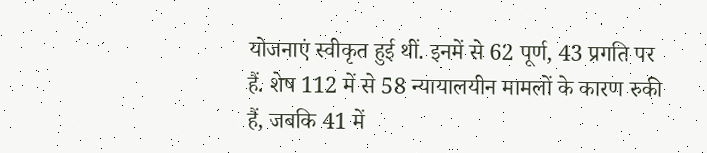योजनाएं स्वीकृत हुई थीं. इनमें से 62 पूर्ण, 43 प्रगति पर हैं. शेष 112 में से 58 न्यायालयीन मामलों के कारण रुकी हैं, जबकि 41 में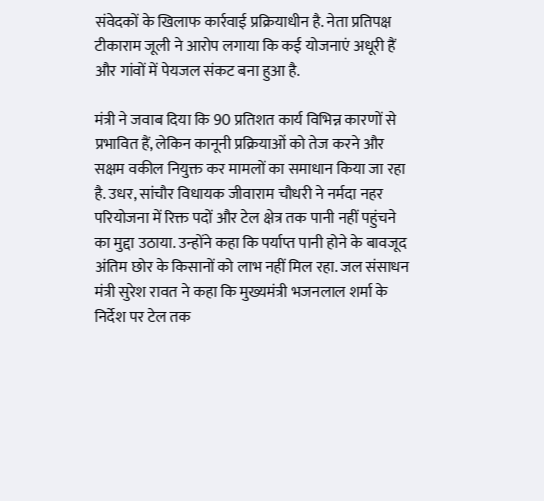संवेदकों के खिलाफ कार्रवाई प्रक्रियाधीन है. नेता प्रतिपक्ष टीकाराम जूली ने आरोप लगाया कि कई योजनाएं अधूरी हैं और गांवों में पेयजल संकट बना हुआ है.

मंत्री ने जवाब दिया कि 90 प्रतिशत कार्य विभिन्न कारणों से प्रभावित हैं, लेकिन कानूनी प्रक्रियाओं को तेज करने और सक्षम वकील नियुक्त कर मामलों का समाधान किया जा रहा है. उधर, सांचौर विधायक जीवाराम चौधरी ने नर्मदा नहर परियोजना में रिक्त पदों और टेल क्षेत्र तक पानी नहीं पहुंचने का मुद्दा उठाया. उन्होंने कहा कि पर्याप्त पानी होने के बावजूद अंतिम छोर के किसानों को लाभ नहीं मिल रहा. जल संसाधन मंत्री सुरेश रावत ने कहा कि मुख्यमंत्री भजनलाल शर्मा के निर्देश पर टेल तक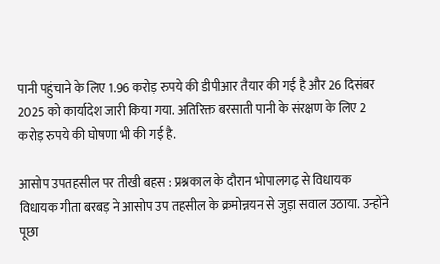पानी पहुंचाने के लिए 1.96 करोड़ रुपये की डीपीआर तैयार की गई है और 26 दिसंबर 2025 को कार्यादेश जारी किया गया. अतिरिक्त बरसाती पानी के संरक्षण के लिए 2 करोड़ रुपये की घोषणा भी की गई है.

आसोप उपतहसील पर तीखी बहस : प्रश्नकाल के दौरान भोपालगढ़ से विधायक विधायक गीता बरबड़ ने आसोप उप तहसील के क्रमोन्नयन से जुड़ा सवाल उठाया. उन्होंने पूछा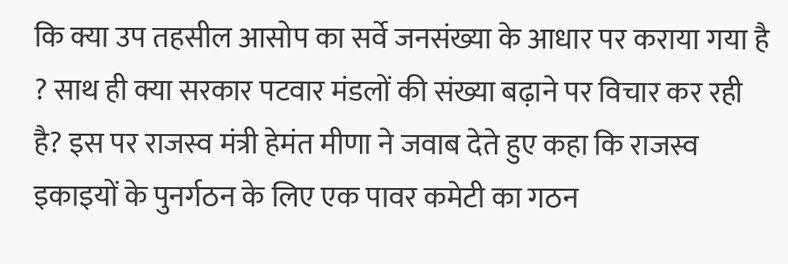कि क्या उप तहसील आसोप का सर्वे जनसंख्या के आधार पर कराया गया है ? साथ ही क्या सरकार पटवार मंडलों की संख्या बढ़ाने पर विचार कर रही है? इस पर राजस्व मंत्री हेमंत मीणा ने जवाब देते हुए कहा कि राजस्व इकाइयों के पुनर्गठन के लिए एक पावर कमेटी का गठन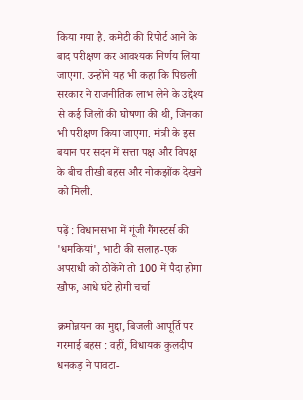किया गया है. कमेटी की रिपोर्ट आने के बाद परीक्षण कर आवश्यक निर्णय लिया जाएगा. उन्होंने यह भी कहा कि पिछली सरकार ने राजनीतिक लाभ लेने के उद्देश्य से कई जिलों की घोषणा की थी, जिनका भी परीक्षण किया जाएगा. मंत्री के इस बयान पर सदन में सत्ता पक्ष और विपक्ष के बीच तीखी बहस और नोकझोंक देखने को मिली.

पढ़ें : विधानसभा में गूंजी गैंगस्टर्स की 'धमकियां', भाटी की सलाह-एक अपराधी को ठोकेंगे तो 100 में पैदा होगा खौफ, आधे घंटे होगी चर्चा

क्रमोन्नयन का मुद्दा, बिजली आपूर्ति पर गरमाई बहस : वहीं, विधायक कुलदीप धनकड़ ने पावटा-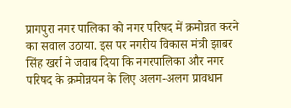प्रागपुरा नगर पालिका को नगर परिषद में क्रमोन्नत करने का सवाल उठाया. इस पर नगरीय विकास मंत्री झाबर सिंह खर्रा ने जवाब दिया कि नगरपालिका और नगर परिषद के क्रमोन्नयन के लिए अलग-अलग प्रावधान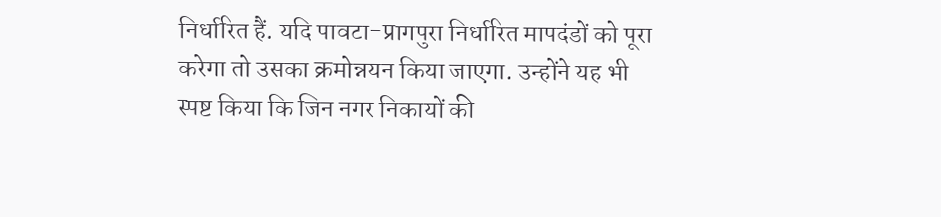निर्धारित हैं. यदि पावटा-प्रागपुरा निर्धारित मापदंडों को पूरा करेगा तो उसका क्रमोन्नयन किया जाएगा. उन्होंने यह भी स्पष्ट किया कि जिन नगर निकायों की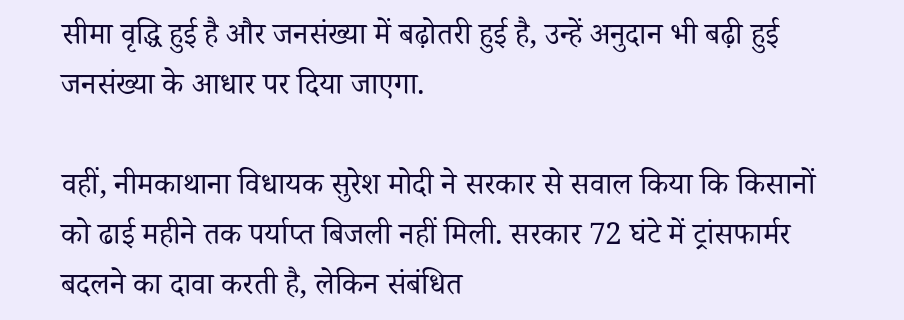सीमा वृद्धि हुई है और जनसंख्या में बढ़ोतरी हुई है, उन्हें अनुदान भी बढ़ी हुई जनसंख्या के आधार पर दिया जाएगा.

वहीं, नीमकाथाना विधायक सुरेश मोदी ने सरकार से सवाल किया कि किसानों को ढाई महीने तक पर्याप्त बिजली नहीं मिली. सरकार 72 घंटे में ट्रांसफार्मर बदलने का दावा करती है, लेकिन संबंधित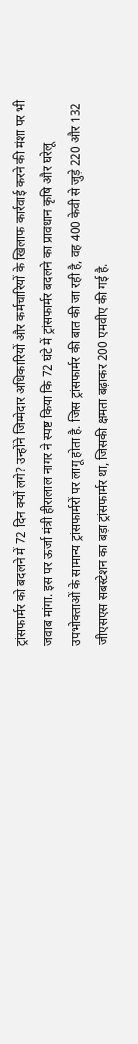ट्रांसफार्मर को बदलने में 72 दिन क्यों लगे? उन्होंने जिम्मेदार अधिकारियों और कर्मचारियों के खिलाफ कार्रवाई करने की मंशा पर भी जवाब मांगा. इस पर ऊर्जा मंत्री हीरालाल नागर ने स्पष्ट किया कि 72 घंटे में ट्रांसफार्मर बदलने का प्रावधान कृषि और घरेलू उपभोक्ताओं के सामान्य ट्रांसफार्मरों पर लागू होता है. जिस ट्रांसफार्मर की बात की जा रही है, वह 400 केवी से जुड़े 220 और 132 जीएसएस सबस्टेशन का बड़ा ट्रांसफार्मर था, जिसकी क्षमता बढ़ाकर 200 एमवीए की गई है.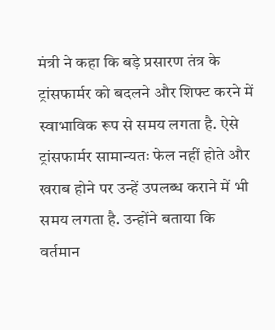मंत्री ने कहा कि बड़े प्रसारण तंत्र के ट्रांसफार्मर को बदलने और शिफ्ट करने में स्वाभाविक रूप से समय लगता है. ऐसे ट्रांसफार्मर सामान्यतः फेल नहीं होते और खराब होने पर उन्हें उपलब्ध कराने में भी समय लगता है. उन्होंने बताया कि वर्तमान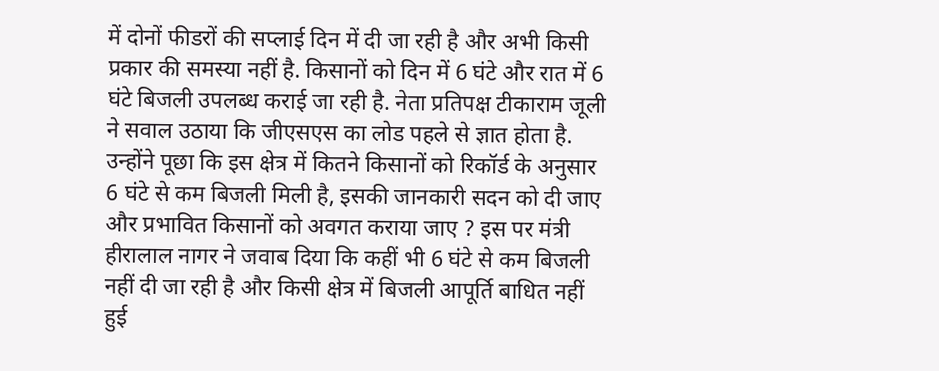में दोनों फीडरों की सप्लाई दिन में दी जा रही है और अभी किसी प्रकार की समस्या नहीं है. किसानों को दिन में 6 घंटे और रात में 6 घंटे बिजली उपलब्ध कराई जा रही है. नेता प्रतिपक्ष टीकाराम जूली ने सवाल उठाया कि जीएसएस का लोड पहले से ज्ञात होता है. उन्होंने पूछा कि इस क्षेत्र में कितने किसानों को रिकॉर्ड के अनुसार 6 घंटे से कम बिजली मिली है, इसकी जानकारी सदन को दी जाए और प्रभावित किसानों को अवगत कराया जाए ? इस पर मंत्री हीरालाल नागर ने जवाब दिया कि कहीं भी 6 घंटे से कम बिजली नहीं दी जा रही है और किसी क्षेत्र में बिजली आपूर्ति बाधित नहीं हुई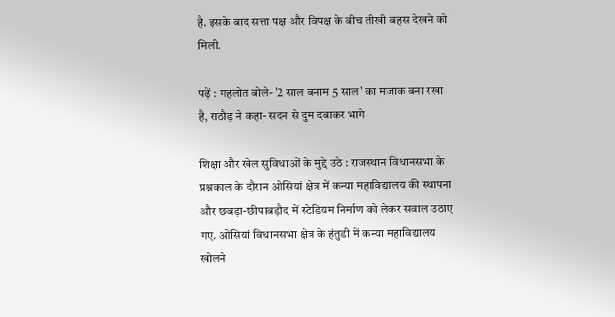है. इसके बाद सत्ता पक्ष और विपक्ष के बीच तीखी बहस देखने को मिली.

पढ़ें : गहलोत बोले- '2 साल बनाम 5 साल' का मजाक बना रखा है, राठौड़ ने कहा- सदन से दुम दबाकर भागे

शिक्षा और खेल सुविधाओं के मुद्दे उठे : राजस्थान विधानसभा के प्रश्नकाल के दौरान ओसियां क्षेत्र में कन्या महाविद्यालय की स्थापना और छबड़ा-छीपाबड़ौद में स्टेडियम निर्माण को लेकर सवाल उठाए गए. ओसियां विधानसभा क्षेत्र के हंतुडी में कन्या महाविद्यालय खोलने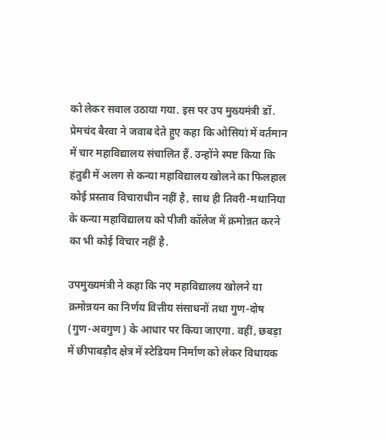को लेकर सवाल उठाया गया. इस पर उप मुख्यमंत्री डॉ. प्रेमचंद बैरवा ने जवाब देते हुए कहा कि ओसियां में वर्तमान में चार महाविद्यालय संचालित हैं. उन्होंने स्पष्ट किया कि हंतुडी में अलग से कन्या महाविद्यालय खोलने का फिलहाल कोई प्रस्ताव विचाराधीन नहीं है, साथ ही तिवरी-मथानिया के कन्या महाविद्यालय को पीजी कॉलेज में क्रमोन्नत करने का भी कोई विचार नहीं है.

उपमुख्यमंत्री ने कहा कि नए महाविद्यालय खोलने या क्रमोन्नयन का निर्णय वित्तीय संसाधनों तथा गुण-दोष (गुण-अवगुण) के आधार पर किया जाएगा. वहीं, छबड़ा में छीपाबड़ौद क्षेत्र में स्टेडियम निर्माण को लेकर विधायक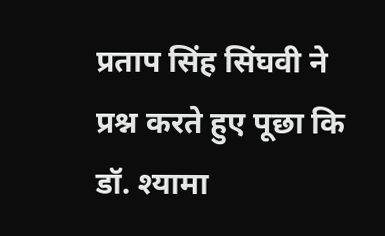प्रताप सिंह सिंघवी ने प्रश्न करते हुए पूछा कि डॉ. श्यामा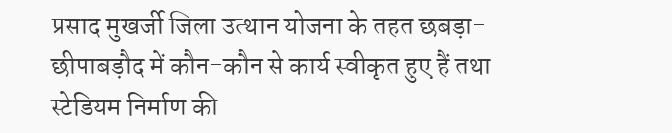प्रसाद मुखर्जी जिला उत्थान योजना के तहत छबड़ा-छीपाबड़ौद में कौन-कौन से कार्य स्वीकृत हुए हैं तथा स्टेडियम निर्माण की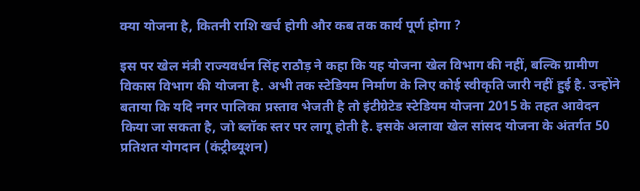क्या योजना है, कितनी राशि खर्च होगी और कब तक कार्य पूर्ण होगा ?

इस पर खेल मंत्री राज्यवर्धन सिंह राठौड़ ने कहा कि यह योजना खेल विभाग की नहीं, बल्कि ग्रामीण विकास विभाग की योजना है. अभी तक स्टेडियम निर्माण के लिए कोई स्वीकृति जारी नहीं हुई है. उन्होंने बताया कि यदि नगर पालिका प्रस्ताव भेजती है तो इंटीग्रेटेड स्टेडियम योजना 2015 के तहत आवेदन किया जा सकता है, जो ब्लॉक स्तर पर लागू होती है. इसके अलावा खेल सांसद योजना के अंतर्गत 50 प्रतिशत योगदान (कंट्रीब्यूशन)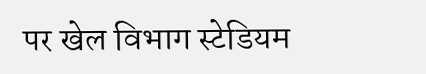पर खेल विभाग स्टेडियम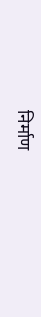निर्माण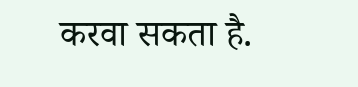करवा सकता है.